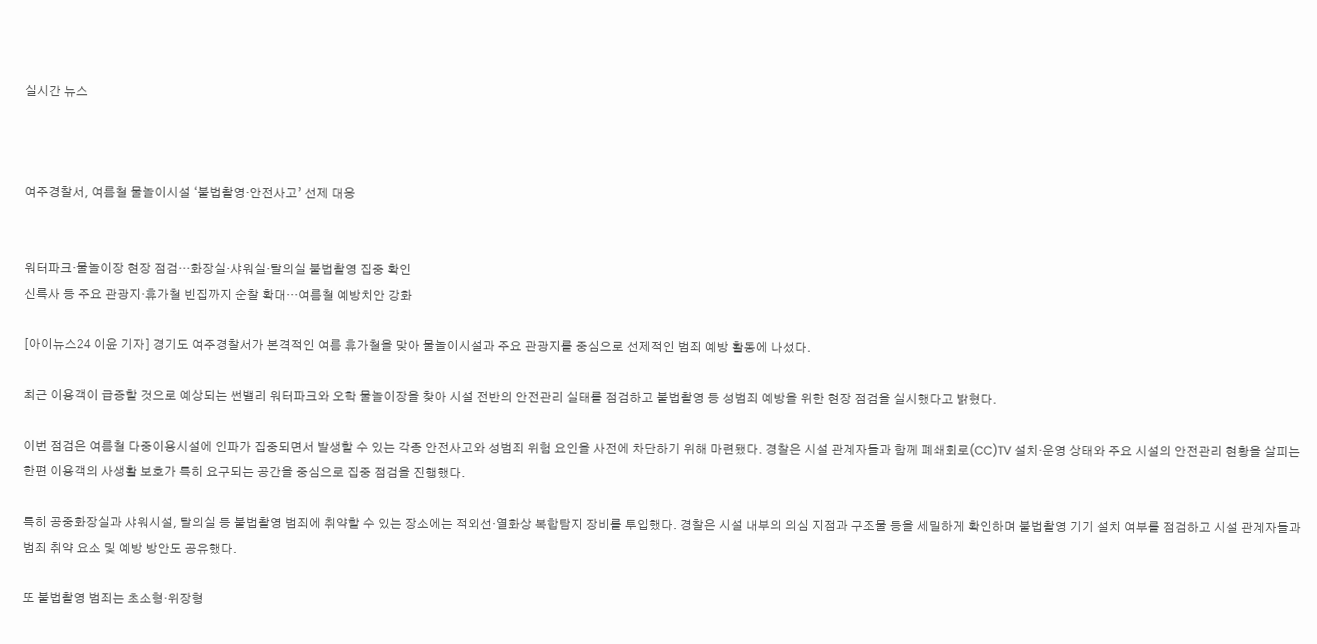실시간 뉴스



여주경찰서, 여름철 물놀이시설 ‘불법촬영·안전사고’ 선제 대응


워터파크·물놀이장 현장 점검…화장실·샤워실·탈의실 불법촬영 집중 확인
신륵사 등 주요 관광지·휴가철 빈집까지 순찰 확대…여름철 예방치안 강화

[아이뉴스24 이윤 기자] 경기도 여주경찰서가 본격적인 여름 휴가철을 맞아 물놀이시설과 주요 관광지를 중심으로 선제적인 범죄 예방 활동에 나섰다.

최근 이용객이 급증할 것으로 예상되는 썬밸리 워터파크와 오학 물놀이장을 찾아 시설 전반의 안전관리 실태를 점검하고 불법촬영 등 성범죄 예방을 위한 현장 점검을 실시했다고 밝혔다.

이번 점검은 여름철 다중이용시설에 인파가 집중되면서 발생할 수 있는 각종 안전사고와 성범죄 위험 요인을 사전에 차단하기 위해 마련됐다. 경찰은 시설 관계자들과 함께 폐쇄회로(CC)TV 설치·운영 상태와 주요 시설의 안전관리 현황을 살피는 한편 이용객의 사생활 보호가 특히 요구되는 공간을 중심으로 집중 점검을 진행했다.

특히 공중화장실과 샤워시설, 탈의실 등 불법촬영 범죄에 취약할 수 있는 장소에는 적외선·열화상 복합탐지 장비를 투입했다. 경찰은 시설 내부의 의심 지점과 구조물 등을 세밀하게 확인하며 불법촬영 기기 설치 여부를 점검하고 시설 관계자들과 범죄 취약 요소 및 예방 방안도 공유했다.

또 불법촬영 범죄는 초소형·위장형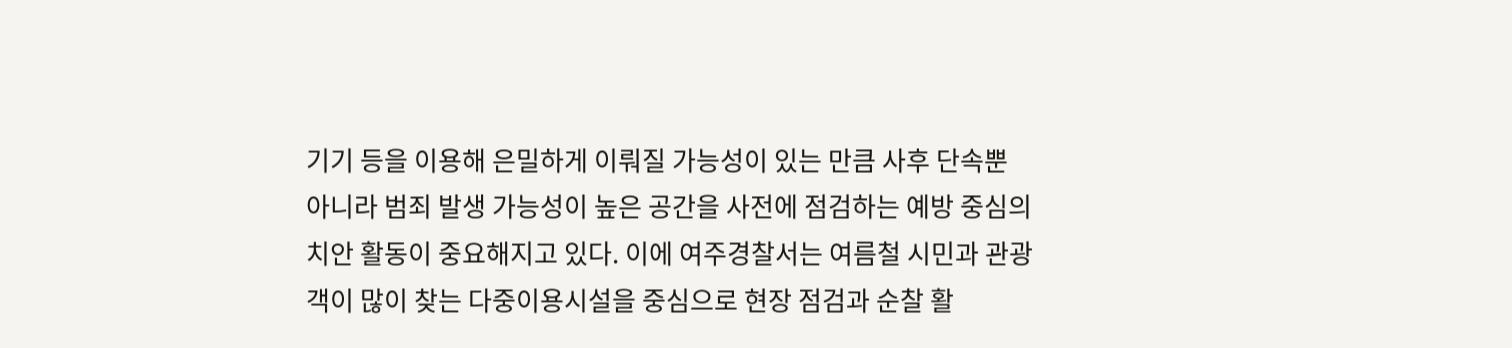기기 등을 이용해 은밀하게 이뤄질 가능성이 있는 만큼 사후 단속뿐 아니라 범죄 발생 가능성이 높은 공간을 사전에 점검하는 예방 중심의 치안 활동이 중요해지고 있다. 이에 여주경찰서는 여름철 시민과 관광객이 많이 찾는 다중이용시설을 중심으로 현장 점검과 순찰 활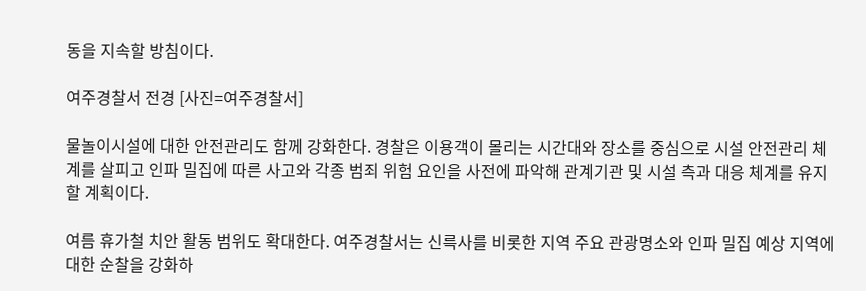동을 지속할 방침이다.

여주경찰서 전경 [사진=여주경찰서]

물놀이시설에 대한 안전관리도 함께 강화한다. 경찰은 이용객이 몰리는 시간대와 장소를 중심으로 시설 안전관리 체계를 살피고 인파 밀집에 따른 사고와 각종 범죄 위험 요인을 사전에 파악해 관계기관 및 시설 측과 대응 체계를 유지할 계획이다.

여름 휴가철 치안 활동 범위도 확대한다. 여주경찰서는 신륵사를 비롯한 지역 주요 관광명소와 인파 밀집 예상 지역에 대한 순찰을 강화하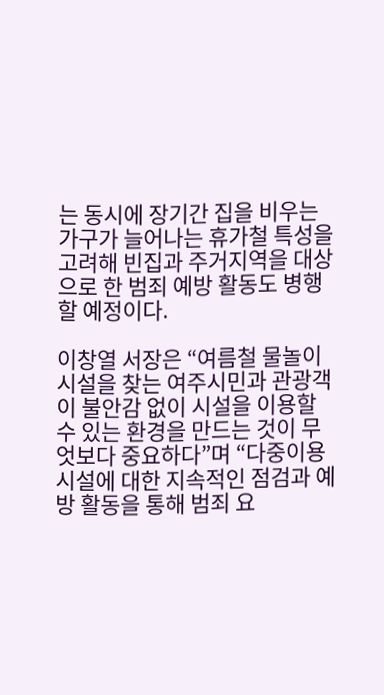는 동시에 장기간 집을 비우는 가구가 늘어나는 휴가철 특성을 고려해 빈집과 주거지역을 대상으로 한 범죄 예방 활동도 병행할 예정이다.

이창열 서장은 “여름철 물놀이시설을 찾는 여주시민과 관광객이 불안감 없이 시설을 이용할 수 있는 환경을 만드는 것이 무엇보다 중요하다”며 “다중이용시설에 대한 지속적인 점검과 예방 활동을 통해 범죄 요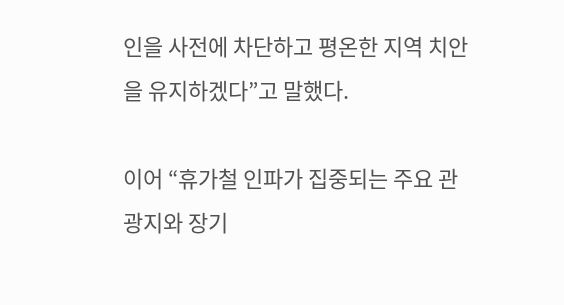인을 사전에 차단하고 평온한 지역 치안을 유지하겠다”고 말했다.

이어 “휴가철 인파가 집중되는 주요 관광지와 장기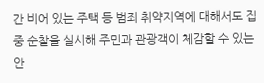간 비어 있는 주택 등 범죄 취약지역에 대해서도 집중 순찰을 실시해 주민과 관광객이 체감할 수 있는 안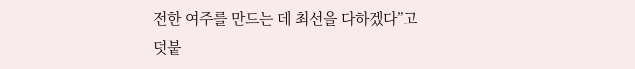전한 여주를 만드는 데 최선을 다하겠다”고 덧붙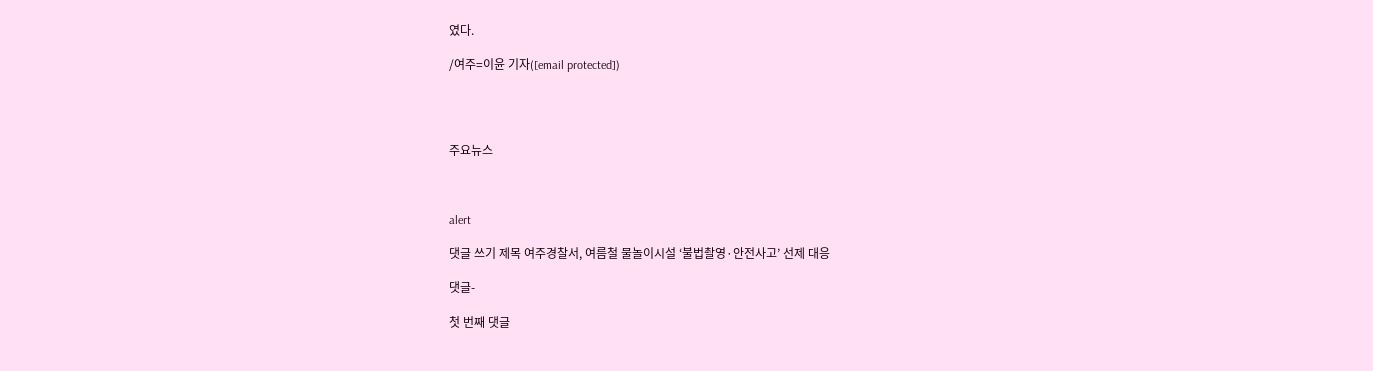였다.

/여주=이윤 기자([email protected])




주요뉴스



alert

댓글 쓰기 제목 여주경찰서, 여름철 물놀이시설 ‘불법촬영·안전사고’ 선제 대응

댓글-

첫 번째 댓글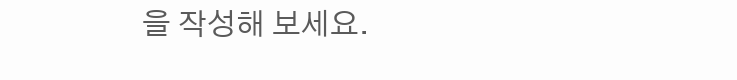을 작성해 보세요.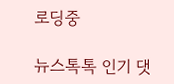로딩중

뉴스톡톡 인기 댓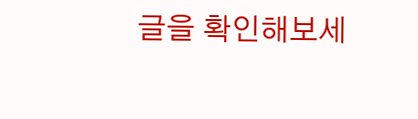글을 확인해보세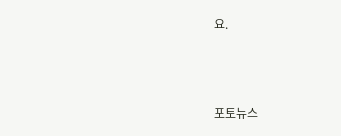요.



포토뉴스